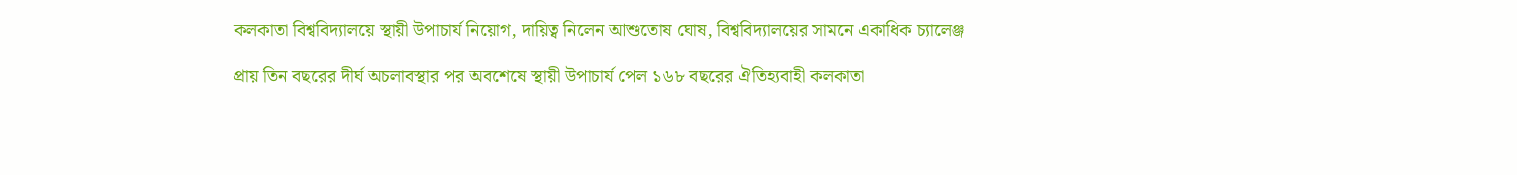কলকাতা বিশ্ববিদ্যালয়ে স্থায়ী উপাচার্য নিয়োগ, দায়িত্ব নিলেন আশুতোষ ঘোষ, বিশ্ববিদ্যালয়ের সামনে একাধিক চ্যালেঞ্জ

প্রায় তিন বছরের দীর্ঘ অচলাবস্থার পর অবশেষে স্থায়ী উপাচার্য পেল ১৬৮ বছরের ঐতিহ্যবাহী কলকাতা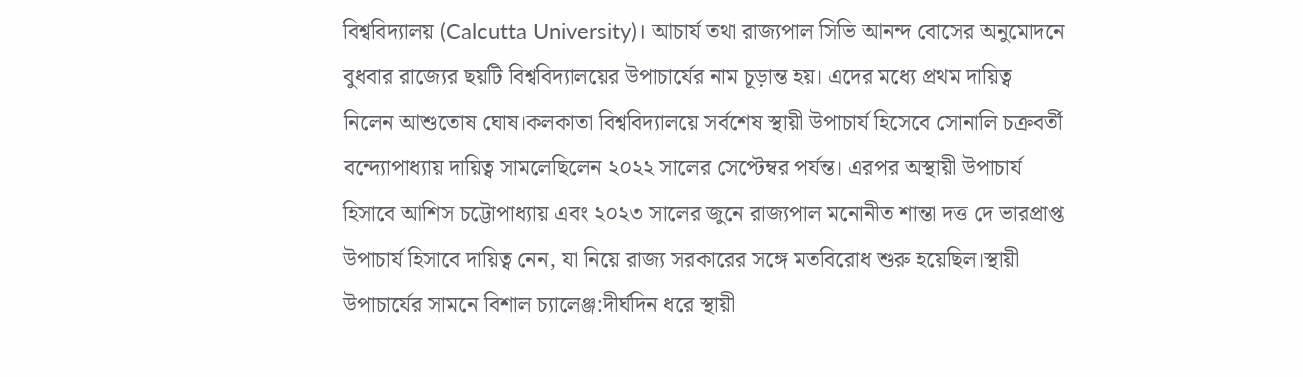বিশ্ববিদ্যালয় (Calcutta University)। আচার্য তথা রাজ্যপাল সিভি আনন্দ বোসের অনুমোদনে বুধবার রাজ্যের ছয়টি বিশ্ববিদ্যালয়ের উপাচার্যের নাম চূড়ান্ত হয়। এদের মধ্যে প্রথম দায়িত্ব নিলেন আশুতোষ ঘোষ।কলকাতা বিশ্ববিদ্যালয়ে সর্বশেষ স্থায়ী উপাচার্য হিসেবে সোনালি চক্রবর্তী বন্দ্যোপাধ্যায় দায়িত্ব সামলেছিলেন ২০২২ সালের সেপ্টেম্বর পর্যন্ত। এরপর অস্থায়ী উপাচার্য হিসাবে আশিস চট্টোপাধ্যায় এবং ২০২৩ সালের জুনে রাজ্যপাল মনোনীত শান্তা দত্ত দে ভারপ্রাপ্ত উপাচার্য হিসাবে দায়িত্ব নেন, যা নিয়ে রাজ্য সরকারের সঙ্গে মতবিরোধ শুরু হয়েছিল।স্থায়ী উপাচার্যের সামনে বিশাল চ্যালেঞ্জ:দীর্ঘদিন ধরে স্থায়ী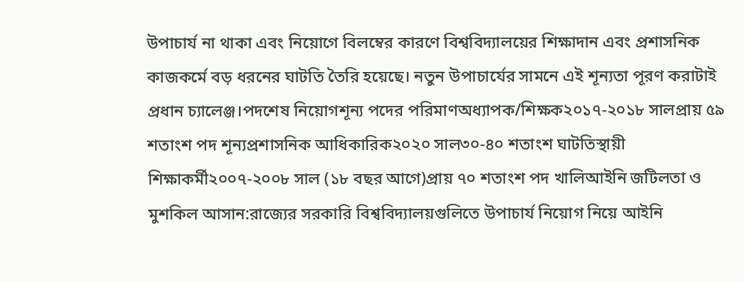উপাচার্য না থাকা এবং নিয়োগে বিলম্বের কারণে বিশ্ববিদ্যালয়ের শিক্ষাদান এবং প্রশাসনিক কাজকর্মে বড় ধরনের ঘাটতি তৈরি হয়েছে। নতুন উপাচার্যের সামনে এই শূন্যতা পূরণ করাটাই প্রধান চ্যালেঞ্জ।পদশেষ নিয়োগশূন্য পদের পরিমাণঅধ্যাপক/শিক্ষক২০১৭-২০১৮ সালপ্রায় ৫৯ শতাংশ পদ শূন্যপ্রশাসনিক আধিকারিক২০২০ সাল৩০-৪০ শতাংশ ঘাটতিস্থায়ী শিক্ষাকর্মী২০০৭-২০০৮ সাল (১৮ বছর আগে)প্রায় ৭০ শতাংশ পদ খালিআইনি জটিলতা ও মুশকিল আসান:রাজ্যের সরকারি বিশ্ববিদ্যালয়গুলিতে উপাচার্য নিয়োগ নিয়ে আইনি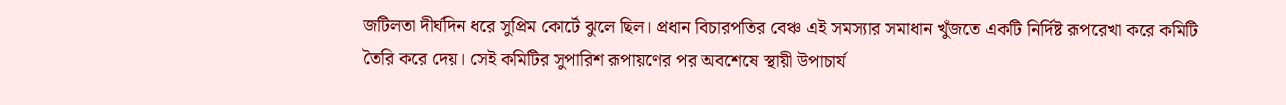জটিলতা দীর্ঘদিন ধরে সুপ্রিম কোর্টে ঝুলে ছিল। প্রধান বিচারপতির বেঞ্চ এই সমস্যার সমাধান খুঁজতে একটি নির্দিষ্ট রূপরেখা করে কমিটি তৈরি করে দেয়। সেই কমিটির সুপারিশ রূপায়ণের পর অবশেষে স্থায়ী উপাচার্য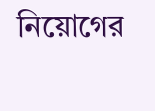নিয়োগের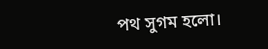পথ সুগম হলো।